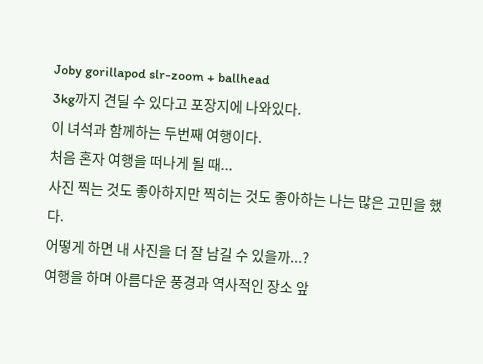Joby gorillapod slr-zoom + ballhead
3kg까지 견딜 수 있다고 포장지에 나와있다.
이 녀석과 함께하는 두번째 여행이다.
처음 혼자 여행을 떠나게 될 때...
사진 찍는 것도 좋아하지만 찍히는 것도 좋아하는 나는 많은 고민을 했다.
어떻게 하면 내 사진을 더 잘 남길 수 있을까...?
여행을 하며 아름다운 풍경과 역사적인 장소 앞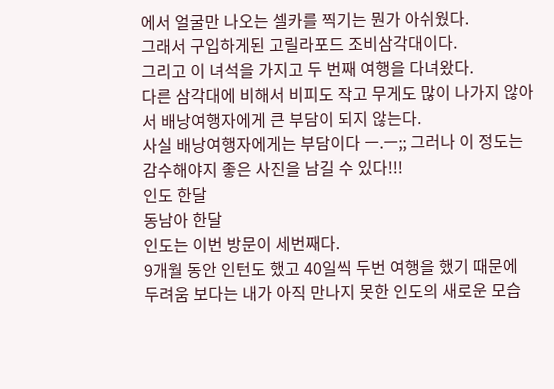에서 얼굴만 나오는 셀카를 찍기는 뭔가 아쉬웠다.
그래서 구입하게된 고릴라포드 조비삼각대이다.
그리고 이 녀석을 가지고 두 번째 여행을 다녀왔다.
다른 삼각대에 비해서 비피도 작고 무게도 많이 나가지 않아서 배낭여행자에게 큰 부담이 되지 않는다.
사실 배낭여행자에게는 부담이다 ㅡ.ㅡ;; 그러나 이 정도는 감수해야지 좋은 사진을 남길 수 있다!!!
인도 한달
동남아 한달
인도는 이번 방문이 세번째다.
9개월 동안 인턴도 했고 40일씩 두번 여행을 했기 때문에
두려움 보다는 내가 아직 만나지 못한 인도의 새로운 모습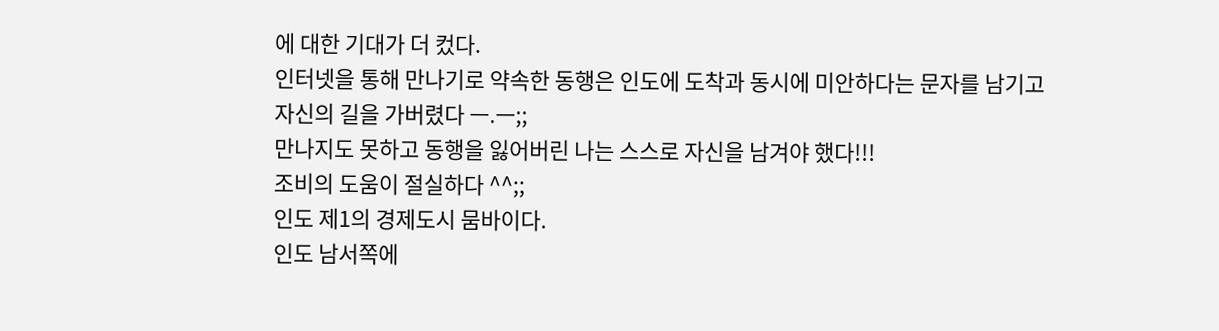에 대한 기대가 더 컸다.
인터넷을 통해 만나기로 약속한 동행은 인도에 도착과 동시에 미안하다는 문자를 남기고
자신의 길을 가버렸다 ㅡ.ㅡ;;
만나지도 못하고 동행을 잃어버린 나는 스스로 자신을 남겨야 했다!!!
조비의 도움이 절실하다 ^^;;
인도 제1의 경제도시 뭄바이다.
인도 남서쪽에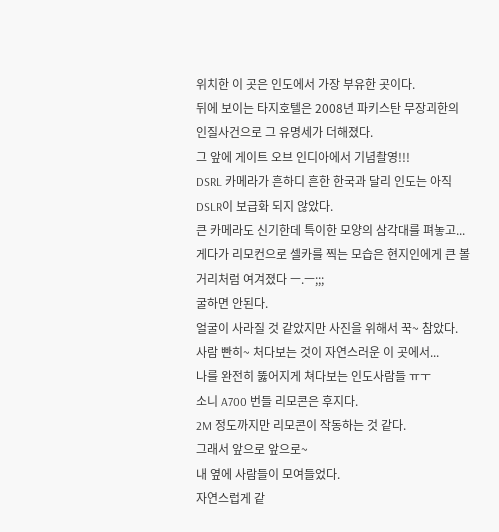위치한 이 곳은 인도에서 가장 부유한 곳이다.
뒤에 보이는 타지호텔은 2008년 파키스탄 무장괴한의 인질사건으로 그 유명세가 더해졌다.
그 앞에 게이트 오브 인디아에서 기념촬영!!!
DSRL 카메라가 흔하디 흔한 한국과 달리 인도는 아직 DSLR이 보급화 되지 않았다.
큰 카메라도 신기한데 특이한 모양의 삼각대를 펴놓고...
게다가 리모컨으로 셀카를 찍는 모습은 현지인에게 큰 볼거리처럼 여겨졌다 ㅡ.ㅡ;;;
굴하면 안된다.
얼굴이 사라질 것 같았지만 사진을 위해서 꾹~ 참았다.
사람 빤히~ 처다보는 것이 자연스러운 이 곳에서...
나를 완전히 뚫어지게 쳐다보는 인도사람들 ㅠㅜ
소니 A700 번들 리모콘은 후지다.
2M 정도까지만 리모콘이 작동하는 것 같다.
그래서 앞으로 앞으로~
내 옆에 사람들이 모여들었다.
자연스럽게 같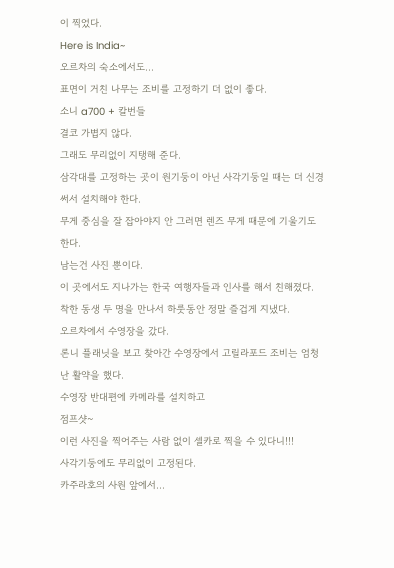이 찍었다.
Here is India~
오르차의 숙소에서도...
표면이 거친 나무는 조비를 고정하기 더 없이 좋다.
소니 a700 + 칼번들
결코 가볍지 않다.
그래도 무리없이 지탱해 준다.
삼각대를 고정하는 곳이 원기둥이 아닌 사각기둥일 때는 더 신경써서 설치해야 한다.
무게 중심을 잘 잡아야지 안 그러면 렌즈 무게 때문에 기울기도 한다.
남는건 사진 뿐이다.
이 곳에서도 지나가는 한국 여행자들과 인사를 해서 친해졌다.
착한 동생 두 명을 만나서 하룻동안 정말 즐겁게 지냈다.
오르차에서 수영장을 갔다.
론니 플래닛을 보고 찾아간 수영장에서 고릴라포드 조비는 엄청난 활약을 했다.
수영장 반대편에 카메라를 설치하고
점프샷~
이런 사진을 찍어주는 사람 없이 셀카로 찍을 수 있다니!!!
사각기둥에도 무리없이 고정된다.
카주라호의 사원 앞에서...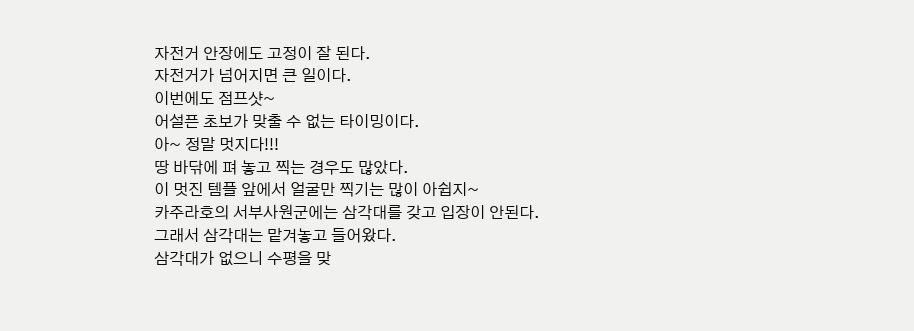자전거 안장에도 고정이 잘 된다.
자전거가 넘어지면 큰 일이다.
이번에도 점프샷~
어설픈 초보가 맞출 수 없는 타이밍이다.
아~ 정말 멋지다!!!
땅 바닦에 펴 놓고 찍는 경우도 많았다.
이 멋진 템플 앞에서 얼굴만 찍기는 많이 아쉽지~
카주라호의 서부사원군에는 삼각대를 갖고 입장이 안된다.
그래서 삼각대는 맡겨놓고 들어왔다.
삼각대가 없으니 수평을 맞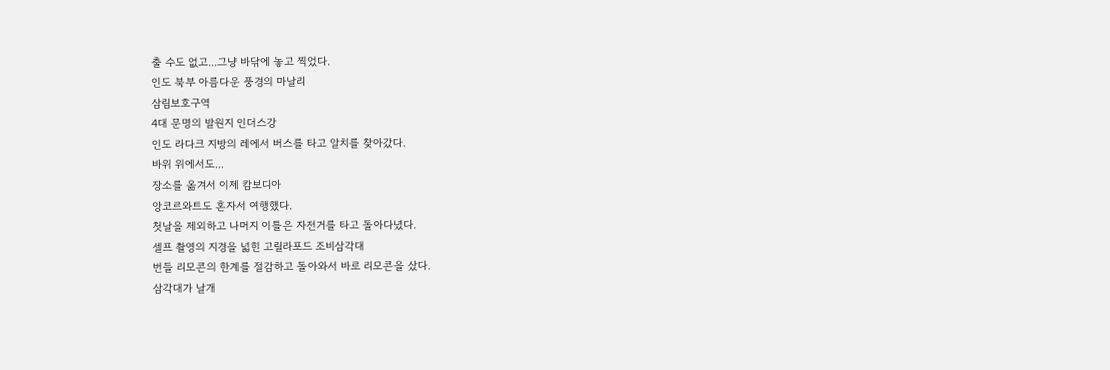출 수도 없고...그냥 바닦에 놓고 찍었다.
인도 북부 아름다운 풍경의 마날리
삼림보호구역
4대 문명의 발원지 인더스강
인도 라다크 지방의 레에서 버스를 타고 알치를 찾아갔다.
바위 위에서도...
장소를 옮겨서 이제 캄보디아
앙코르와트도 혼자서 여행했다.
첫날을 제외하고 나머지 이틀은 자전거를 타고 돌아다녔다.
셀프 촬영의 지경을 넓힌 고릴라포드 조비삼각대
번들 리모콘의 한계를 절감하고 돌아와서 바로 리모콘을 샀다.
삼각대가 날개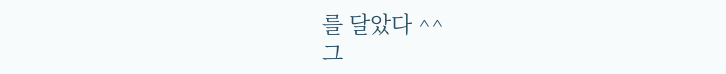를 달았다 ^^
그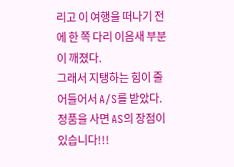리고 이 여행을 떠나기 전에 한 쪽 다리 이음새 부분이 깨졌다.
그래서 지탱하는 힘이 줄어들어서 A/S를 받았다.
정품을 사면 AS의 장점이 있습니다!!!